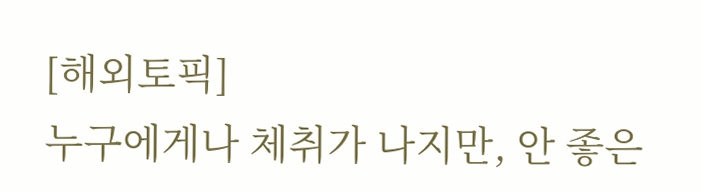[해외토픽]
누구에게나 체취가 나지만, 안 좋은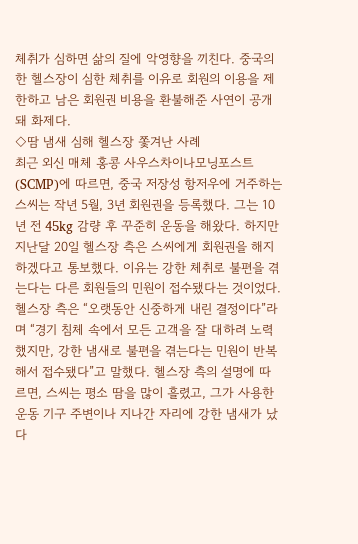체취가 심하면 삶의 질에 악영향을 끼친다. 중국의 한 헬스장이 심한 체취를 이유로 회원의 이용을 제한하고 남은 회원권 비용을 환불해준 사연이 공개돼 화제다.
◇땀 냄새 심해 헬스장 쫓겨난 사례
최근 외신 매체 홍콩 사우스차이나모닝포스트(SCMP)에 따르면, 중국 저장성 항저우에 거주하는 스씨는 작년 5월, 3년 회원권을 등록했다. 그는 10년 전 45kg 감량 후 꾸준히 운동을 해왔다. 하지만 지난달 20일 헬스장 측은 스씨에게 회원권을 해지하겠다고 통보했다. 이유는 강한 체취로 불편을 겪는다는 다른 회원들의 민원이 접수됐다는 것이었다.
헬스장 측은 “오랫동안 신중하게 내린 결정이다”라며 “경기 침체 속에서 모든 고객을 잘 대하려 노력했지만, 강한 냄새로 불편을 겪는다는 민원이 반복해서 접수됐다”고 말했다. 헬스장 측의 설명에 따르면, 스씨는 평소 땀을 많이 흘렸고, 그가 사용한 운동 기구 주변이나 지나간 자리에 강한 냄새가 났다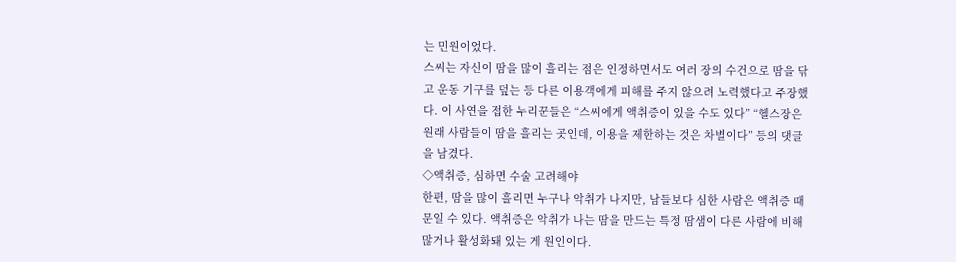는 민원이었다.
스씨는 자신이 땀을 많이 흘리는 점은 인정하면서도 여러 장의 수건으로 땀을 닦고 운동 기구를 덮는 등 다른 이용객에게 피해를 주지 않으려 노력했다고 주장했다. 이 사연을 접한 누리꾼들은 “스씨에게 액취증이 있을 수도 있다” “헬스장은 원래 사람들이 땀을 흘리는 곳인데, 이용을 제한하는 것은 차별이다” 등의 댓글을 남겼다.
◇액취증, 심하면 수술 고려해야
한편, 땀을 많이 흘리면 누구나 악취가 나지만, 남들보다 심한 사람은 액취증 때문일 수 있다. 액취증은 악취가 나는 땀을 만드는 특정 땀샘이 다른 사람에 비해 많거나 활성화돼 있는 게 원인이다.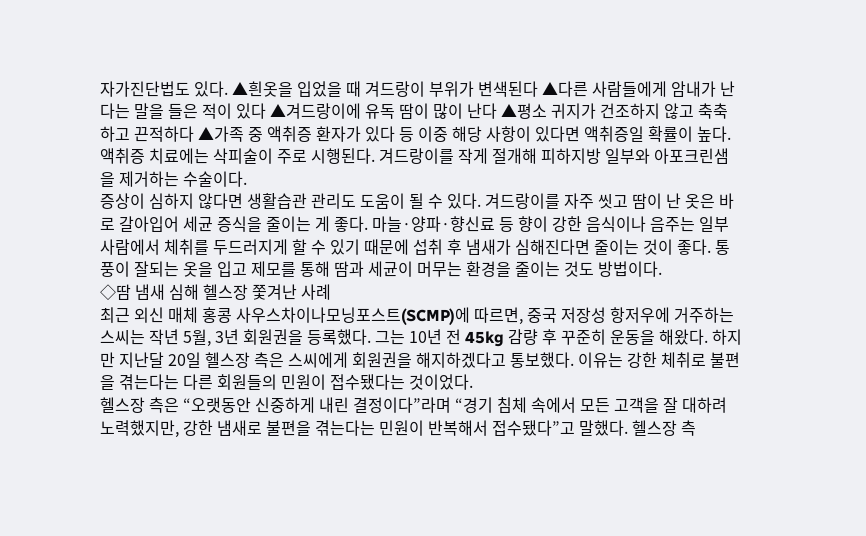자가진단법도 있다. ▲흰옷을 입었을 때 겨드랑이 부위가 변색된다 ▲다른 사람들에게 암내가 난다는 말을 들은 적이 있다 ▲겨드랑이에 유독 땀이 많이 난다 ▲평소 귀지가 건조하지 않고 축축하고 끈적하다 ▲가족 중 액취증 환자가 있다 등 이중 해당 사항이 있다면 액취증일 확률이 높다. 액취증 치료에는 삭피술이 주로 시행된다. 겨드랑이를 작게 절개해 피하지방 일부와 아포크린샘을 제거하는 수술이다.
증상이 심하지 않다면 생활습관 관리도 도움이 될 수 있다. 겨드랑이를 자주 씻고 땀이 난 옷은 바로 갈아입어 세균 증식을 줄이는 게 좋다. 마늘·양파·향신료 등 향이 강한 음식이나 음주는 일부 사람에서 체취를 두드러지게 할 수 있기 때문에 섭취 후 냄새가 심해진다면 줄이는 것이 좋다. 통풍이 잘되는 옷을 입고 제모를 통해 땀과 세균이 머무는 환경을 줄이는 것도 방법이다.
◇땀 냄새 심해 헬스장 쫓겨난 사례
최근 외신 매체 홍콩 사우스차이나모닝포스트(SCMP)에 따르면, 중국 저장성 항저우에 거주하는 스씨는 작년 5월, 3년 회원권을 등록했다. 그는 10년 전 45kg 감량 후 꾸준히 운동을 해왔다. 하지만 지난달 20일 헬스장 측은 스씨에게 회원권을 해지하겠다고 통보했다. 이유는 강한 체취로 불편을 겪는다는 다른 회원들의 민원이 접수됐다는 것이었다.
헬스장 측은 “오랫동안 신중하게 내린 결정이다”라며 “경기 침체 속에서 모든 고객을 잘 대하려 노력했지만, 강한 냄새로 불편을 겪는다는 민원이 반복해서 접수됐다”고 말했다. 헬스장 측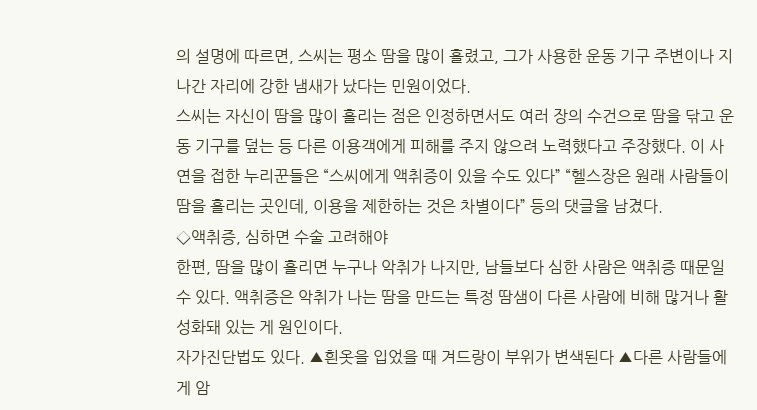의 설명에 따르면, 스씨는 평소 땀을 많이 흘렸고, 그가 사용한 운동 기구 주변이나 지나간 자리에 강한 냄새가 났다는 민원이었다.
스씨는 자신이 땀을 많이 흘리는 점은 인정하면서도 여러 장의 수건으로 땀을 닦고 운동 기구를 덮는 등 다른 이용객에게 피해를 주지 않으려 노력했다고 주장했다. 이 사연을 접한 누리꾼들은 “스씨에게 액취증이 있을 수도 있다” “헬스장은 원래 사람들이 땀을 흘리는 곳인데, 이용을 제한하는 것은 차별이다” 등의 댓글을 남겼다.
◇액취증, 심하면 수술 고려해야
한편, 땀을 많이 흘리면 누구나 악취가 나지만, 남들보다 심한 사람은 액취증 때문일 수 있다. 액취증은 악취가 나는 땀을 만드는 특정 땀샘이 다른 사람에 비해 많거나 활성화돼 있는 게 원인이다.
자가진단법도 있다. ▲흰옷을 입었을 때 겨드랑이 부위가 변색된다 ▲다른 사람들에게 암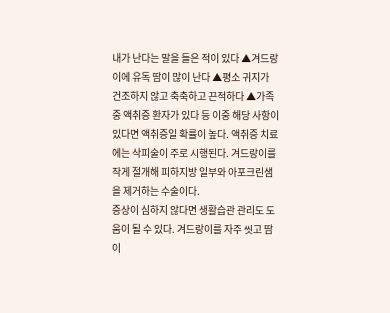내가 난다는 말을 들은 적이 있다 ▲겨드랑이에 유독 땀이 많이 난다 ▲평소 귀지가 건조하지 않고 축축하고 끈적하다 ▲가족 중 액취증 환자가 있다 등 이중 해당 사항이 있다면 액취증일 확률이 높다. 액취증 치료에는 삭피술이 주로 시행된다. 겨드랑이를 작게 절개해 피하지방 일부와 아포크린샘을 제거하는 수술이다.
증상이 심하지 않다면 생활습관 관리도 도움이 될 수 있다. 겨드랑이를 자주 씻고 땀이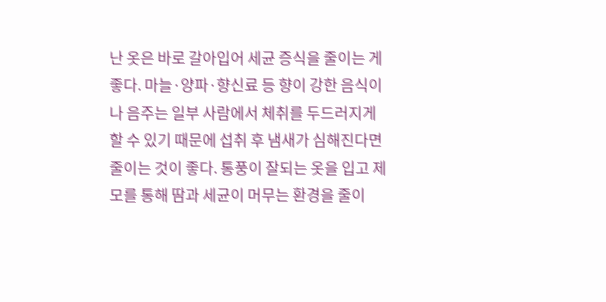난 옷은 바로 갈아입어 세균 증식을 줄이는 게 좋다. 마늘·양파·향신료 등 향이 강한 음식이나 음주는 일부 사람에서 체취를 두드러지게 할 수 있기 때문에 섭취 후 냄새가 심해진다면 줄이는 것이 좋다. 통풍이 잘되는 옷을 입고 제모를 통해 땀과 세균이 머무는 환경을 줄이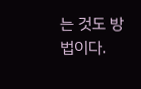는 것도 방법이다.